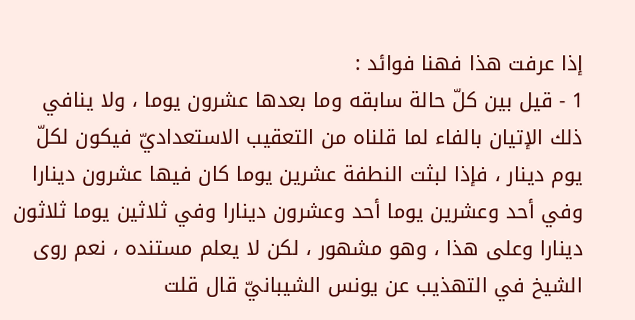إذا عرفت هذا فهنا فوائد :
1 - قيل بين كلّ حالة سابقه وما بعدها عشرون يوما ، ولا ينافي ذلك الإتيان بالفاء لما قلناه من التعقيب الاستعداديّ فيكون لكلّ يوم دينار ، فإذا لبثت النطفة عشرين يوما كان فيها عشرون دينارا وفي أحد وعشرين يوما أحد وعشرون دينارا وفي ثلاثين يوما ثلاثون دينارا وعلى هذا ، وهو مشهور ، لكن لا يعلم مستنده ، نعم روى الشيخ في التهذيب عن يونس الشيبانيّ قال قلت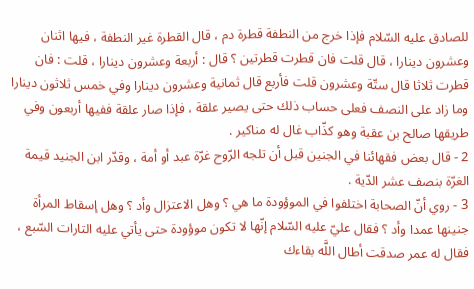للصادق عليه السّلام فإذا خرج من النطفة قطرة دم ، قال القطرة غير النطفة ، فيها اثنان وعشرون دينارا ، قال قلت فان قطرت قطرتين ؟ قال : أربعة وعشرون دينارا ، قلت : فان قطرت ثلاثا قال ستّة وعشرون قلت فأربع قال ثمانية وعشرون دينارا وفي خمس ثلاثون دينارا وما زاد على النصف فعلى حساب ذلك حتى يصير علقة ، فإذا صار علقة ففيها أربعون وفي طريقها صالح بن عقبة وهو كذّاب غال له مناكير .
2 - قال بعض فقهائنا في الجنين قبل أن تلجه الرّوح غرّة عبد أو أمة ، وقدّر ابن الجنيد قيمة الغرّة بنصف عشر الدّية .
3 - روي أنّ الصحابة اختلفوا في الموؤودة ما هي ؟ وهل الاعتزال وأد ؟ وهل إسقاط المرأة جنينها عمدا وأد ؟ فقال عليّ عليه السّلام إنّها لا تكون موؤودة حتى يأتي عليه التارات السّبع ، فقال له عمر صدقت أطال اللَّه بقاءك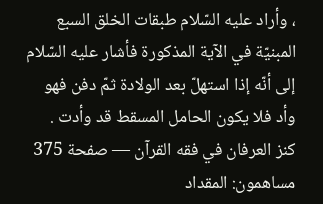، وأراد عليه السّلام طبقات الخلق السبع المبنيّة في الآية المذكورة فأشار عليه السّلام إلى أنّه إذا استهلّ بعد الولادة ثمّ دفن فهو وأد فلا يكون الحامل المسقط قد وأدت .
كنز العرفان في فقه القرآن — صفحة 375
مساهمون: المقداد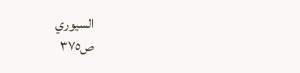السيوري
ص٣٧٥